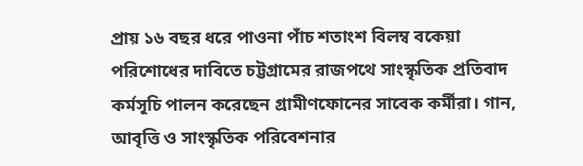প্রায় ১৬ বছর ধরে পাওনা পাঁচ শতাংশ বিলম্ব বকেয়া পরিশোধের দাবিতে চট্টগ্রামের রাজপথে সাংস্কৃতিক প্রতিবাদ কর্মসূচি পালন করেছেন গ্রামীণফোনের সাবেক কর্মীরা। গান, আবৃত্তি ও সাংস্কৃতিক পরিবেশনার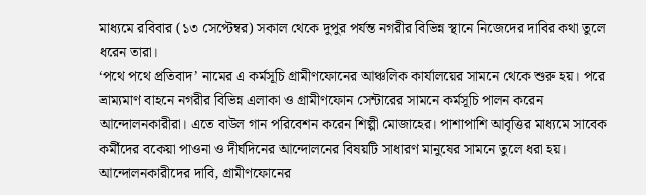মাধ্যমে রবিবার (১৩ সেপ্টেম্বর) সকাল থেকে দুপুর পর্যন্ত নগরীর বিভিন্ন স্থানে নিজেদের দাবির কথা তুলে ধরেন তারা।
‘পথে পথে প্রতিবাদ’ নামের এ কর্মসূচি গ্রামীণফোনের আঞ্চলিক কার্যালয়ের সামনে থেকে শুরু হয়। পরে ভ্রাম্যমাণ বাহনে নগরীর বিভিন্ন এলাকা ও গ্রামীণফোন সেন্টারের সামনে কর্মসূচি পালন করেন আন্দোলনকারীরা। এতে বাউল গান পরিবেশন করেন শিল্পী মোজাহের। পাশাপাশি আবৃত্তির মাধ্যমে সাবেক কর্মীদের বকেয়া পাওনা ও দীর্ঘদিনের আন্দোলনের বিষয়টি সাধারণ মানুষের সামনে তুলে ধরা হয়।
আন্দোলনকারীদের দাবি, গ্রামীণফোনের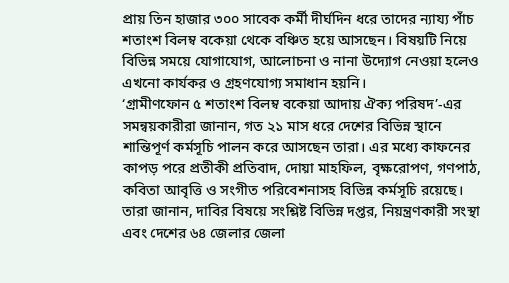প্রায় তিন হাজার ৩০০ সাবেক কর্মী দীর্ঘদিন ধরে তাদের ন্যায্য পাঁচ শতাংশ বিলম্ব বকেয়া থেকে বঞ্চিত হয়ে আসছেন। বিষয়টি নিয়ে বিভিন্ন সময়ে যোগাযোগ, আলোচনা ও নানা উদ্যোগ নেওয়া হলেও এখনো কার্যকর ও গ্রহণযোগ্য সমাধান হয়নি।
‘গ্রামীণফোন ৫ শতাংশ বিলম্ব বকেয়া আদায় ঐক্য পরিষদ’-এর সমন্বয়কারীরা জানান, গত ২১ মাস ধরে দেশের বিভিন্ন স্থানে শান্তিপূর্ণ কর্মসূচি পালন করে আসছেন তারা। এর মধ্যে কাফনের কাপড় পরে প্রতীকী প্রতিবাদ, দোয়া মাহফিল, বৃক্ষরোপণ, গণপাঠ, কবিতা আবৃত্তি ও সংগীত পরিবেশনাসহ বিভিন্ন কর্মসূচি রয়েছে।
তারা জানান, দাবির বিষয়ে সংশ্লিষ্ট বিভিন্ন দপ্তর, নিয়ন্ত্রণকারী সংস্থা এবং দেশের ৬৪ জেলার জেলা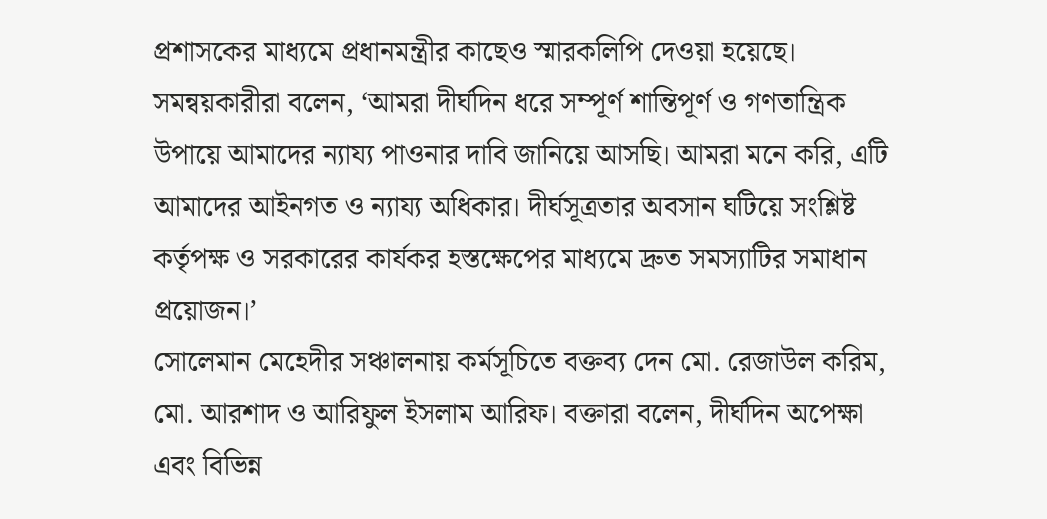প্রশাসকের মাধ্যমে প্রধানমন্ত্রীর কাছেও স্মারকলিপি দেওয়া হয়েছে।
সমন্বয়কারীরা বলেন, ‘আমরা দীর্ঘদিন ধরে সম্পূর্ণ শান্তিপূর্ণ ও গণতান্ত্রিক উপায়ে আমাদের ন্যায্য পাওনার দাবি জানিয়ে আসছি। আমরা মনে করি, এটি আমাদের আইনগত ও ন্যায্য অধিকার। দীর্ঘসূত্রতার অবসান ঘটিয়ে সংশ্লিষ্ট কর্তৃপক্ষ ও সরকারের কার্যকর হস্তক্ষেপের মাধ্যমে দ্রুত সমস্যাটির সমাধান প্রয়োজন।’
সোলেমান মেহেদীর সঞ্চালনায় কর্মসূচিতে বক্তব্য দেন মো. রেজাউল করিম, মো. আরশাদ ও আরিফুল ইসলাম আরিফ। বক্তারা বলেন, দীর্ঘদিন অপেক্ষা এবং বিভিন্ন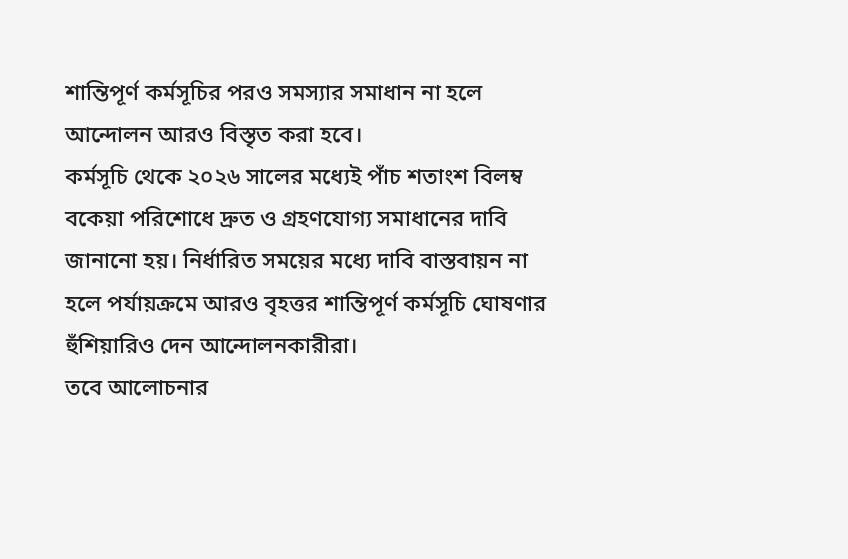শান্তিপূর্ণ কর্মসূচির পরও সমস্যার সমাধান না হলে আন্দোলন আরও বিস্তৃত করা হবে।
কর্মসূচি থেকে ২০২৬ সালের মধ্যেই পাঁচ শতাংশ বিলম্ব বকেয়া পরিশোধে দ্রুত ও গ্রহণযোগ্য সমাধানের দাবি জানানো হয়। নির্ধারিত সময়ের মধ্যে দাবি বাস্তবায়ন না হলে পর্যায়ক্রমে আরও বৃহত্তর শান্তিপূর্ণ কর্মসূচি ঘোষণার হুঁশিয়ারিও দেন আন্দোলনকারীরা।
তবে আলোচনার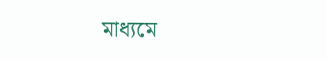মাধ্যমে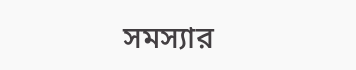সমস্যার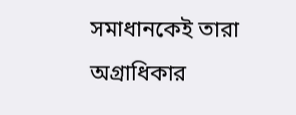সমাধানকেই তারা অগ্রাধিকার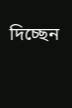দিচ্ছেন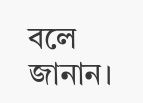বলে জানান।